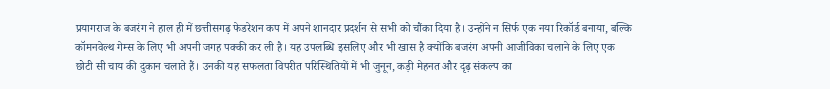प्रयागराज के बजरंग ने हाल ही में छत्तीसगढ़ फेडरेशन कप में अपने शानदार प्रदर्शन से सभी को चौंका दिया है। उन्होंने न सिर्फ एक नया रिकॉर्ड बनाया, बल्कि कॉमनवेल्थ गेम्स के लिए भी अपनी जगह पक्की कर ली है। यह उपलब्धि इसलिए और भी खास है क्योंकि बजरंग अपनी आजीविका चलाने के लिए एक छोटी सी चाय की दुकान चलाते हैं। उनकी यह सफलता विपरीत परिस्थितियों में भी जुनून, कड़ी मेहनत और दृढ़ संकल्प का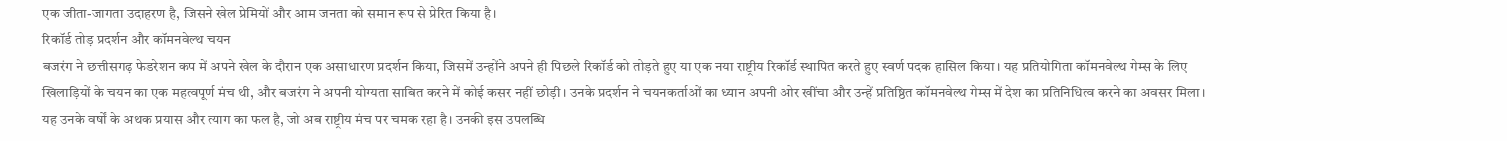एक जीता-जागता उदाहरण है, जिसने खेल प्रेमियों और आम जनता को समान रूप से प्रेरित किया है।
रिकॉर्ड तोड़ प्रदर्शन और कॉमनवेल्थ चयन
बजरंग ने छत्तीसगढ़ फेडरेशन कप में अपने खेल के दौरान एक असाधारण प्रदर्शन किया, जिसमें उन्होंने अपने ही पिछले रिकॉर्ड को तोड़ते हुए या एक नया राष्ट्रीय रिकॉर्ड स्थापित करते हुए स्वर्ण पदक हासिल किया। यह प्रतियोगिता कॉमनवेल्थ गेम्स के लिए खिलाड़ियों के चयन का एक महत्वपूर्ण मंच थी, और बजरंग ने अपनी योग्यता साबित करने में कोई कसर नहीं छोड़ी। उनके प्रदर्शन ने चयनकर्ताओं का ध्यान अपनी ओर खींचा और उन्हें प्रतिष्ठित कॉमनवेल्थ गेम्स में देश का प्रतिनिधित्व करने का अवसर मिला। यह उनके वर्षों के अथक प्रयास और त्याग का फल है, जो अब राष्ट्रीय मंच पर चमक रहा है। उनकी इस उपलब्धि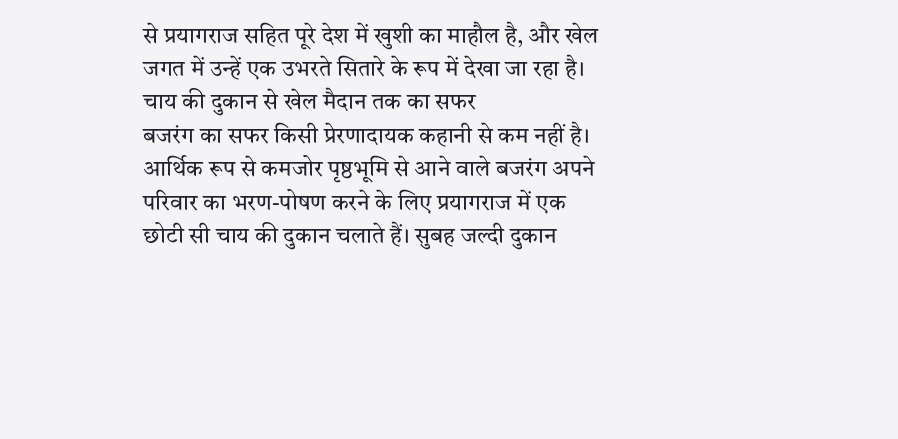से प्रयागराज सहित पूरे देश में खुशी का माहौल है, और खेल जगत में उन्हें एक उभरते सितारे के रूप में देखा जा रहा है।
चाय की दुकान से खेल मैदान तक का सफर
बजरंग का सफर किसी प्रेरणादायक कहानी से कम नहीं है। आर्थिक रूप से कमजोर पृष्ठभूमि से आने वाले बजरंग अपने परिवार का भरण-पोषण करने के लिए प्रयागराज में एक छोटी सी चाय की दुकान चलाते हैं। सुबह जल्दी दुकान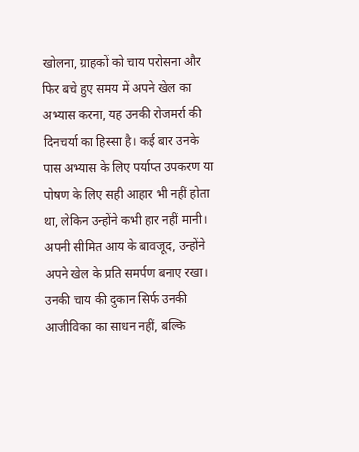खोलना, ग्राहकों को चाय परोसना और फिर बचे हुए समय में अपने खेल का अभ्यास करना, यह उनकी रोजमर्रा की दिनचर्या का हिस्सा है। कई बार उनके पास अभ्यास के लिए पर्याप्त उपकरण या पोषण के लिए सही आहार भी नहीं होता था, लेकिन उन्होंने कभी हार नहीं मानी। अपनी सीमित आय के बावजूद, उन्होंने अपने खेल के प्रति समर्पण बनाए रखा। उनकी चाय की दुकान सिर्फ उनकी आजीविका का साधन नहीं, बल्कि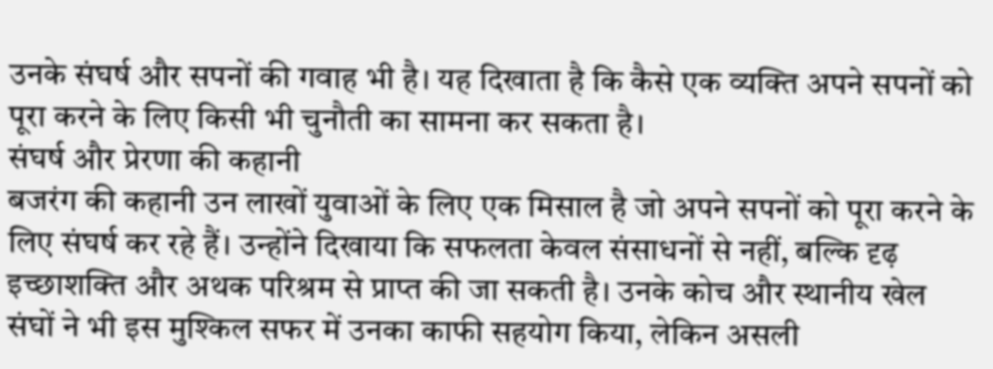उनके संघर्ष और सपनों की गवाह भी है। यह दिखाता है कि कैसे एक व्यक्ति अपने सपनों को पूरा करने के लिए किसी भी चुनौती का सामना कर सकता है।
संघर्ष और प्रेरणा की कहानी
बजरंग की कहानी उन लाखों युवाओं के लिए एक मिसाल है जो अपने सपनों को पूरा करने के लिए संघर्ष कर रहे हैं। उन्होंने दिखाया कि सफलता केवल संसाधनों से नहीं, बल्कि दृढ़ इच्छाशक्ति और अथक परिश्रम से प्राप्त की जा सकती है। उनके कोच और स्थानीय खेल संघों ने भी इस मुश्किल सफर में उनका काफी सहयोग किया, लेकिन असली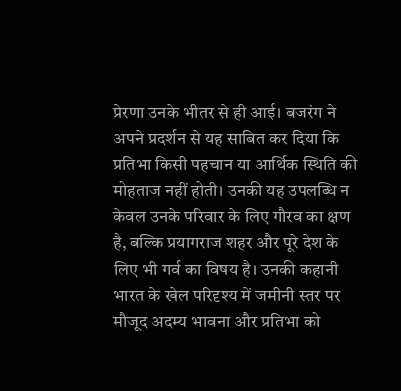प्रेरणा उनके भीतर से ही आई। बजरंग ने अपने प्रदर्शन से यह साबित कर दिया कि प्रतिभा किसी पहचान या आर्थिक स्थिति की मोहताज नहीं होती। उनकी यह उपलब्धि न केवल उनके परिवार के लिए गौरव का क्षण है, बल्कि प्रयागराज शहर और पूरे देश के लिए भी गर्व का विषय है। उनकी कहानी भारत के खेल परिदृश्य में जमीनी स्तर पर मौजूद अदम्य भावना और प्रतिभा को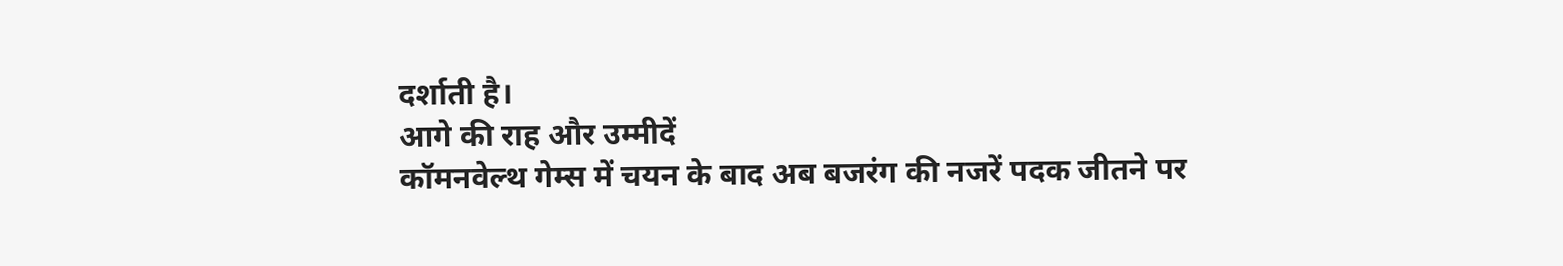दर्शाती है।
आगे की राह और उम्मीदें
कॉमनवेल्थ गेम्स में चयन के बाद अब बजरंग की नजरें पदक जीतने पर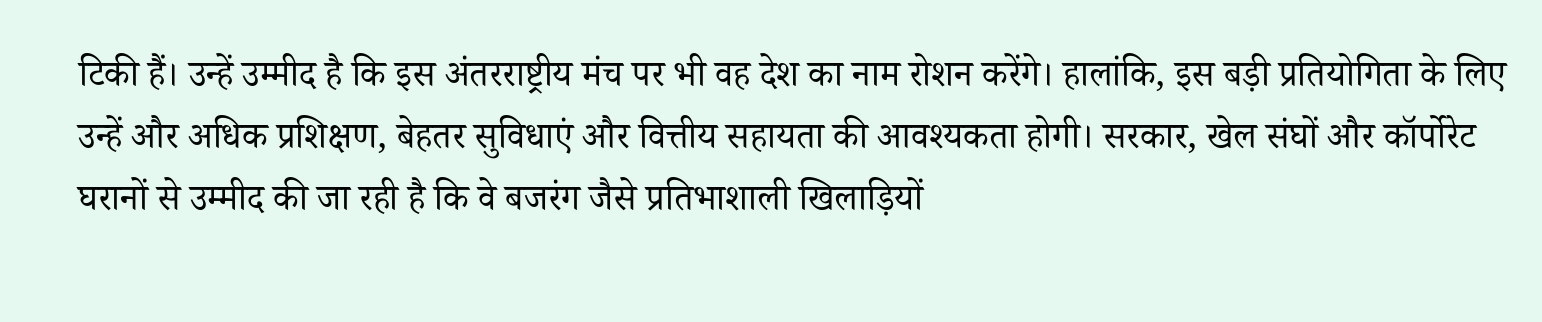टिकी हैं। उन्हें उम्मीद है कि इस अंतरराष्ट्रीय मंच पर भी वह देश का नाम रोशन करेंगे। हालांकि, इस बड़ी प्रतियोगिता के लिए उन्हें और अधिक प्रशिक्षण, बेहतर सुविधाएं और वित्तीय सहायता की आवश्यकता होगी। सरकार, खेल संघों और कॉर्पोरेट घरानों से उम्मीद की जा रही है कि वे बजरंग जैसे प्रतिभाशाली खिलाड़ियों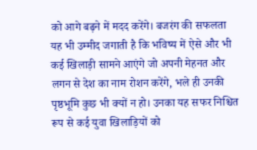को आगे बढ़ने में मदद करेंगे। बजरंग की सफलता यह भी उम्मीद जगाती है कि भविष्य में ऐसे और भी कई खिलाड़ी सामने आएंगे जो अपनी मेहनत और लगन से देश का नाम रोशन करेंगे, भले ही उनकी पृष्ठभूमि कुछ भी क्यों न हो। उनका यह सफर निश्चित रूप से कई युवा खिलाड़ियों को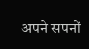अपने सपनों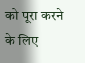को पूरा करने के लिए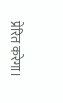प्रेरित करेगा।